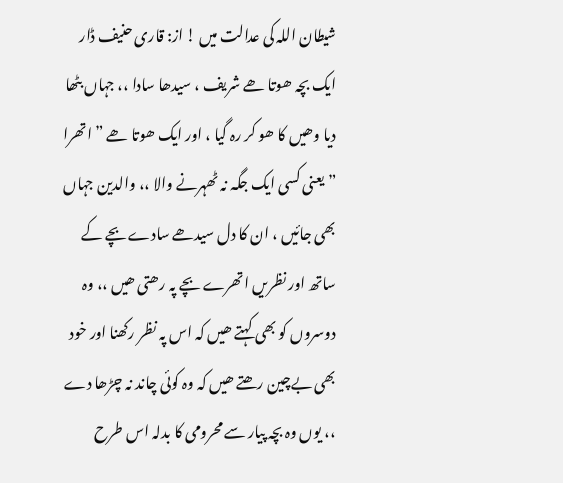شیطان اللہ کی عدالت میں ! از: قاری حنیف ڈار
ایک بچہ ھوتا ھے شریف ، سیدھا سادا ،، جہاں بٹھا دیا وھیں کا ھو کر رہ گیا ، اور ایک ھوتا ھے ” اتھرا ” یعنی کسی ایک جگہ نہ ٹھہرنے والا ،، والدین جہاں بھی جائیں ، ان کا دل سیدھے سادے بچے کے ساتھ اور نظریں اتھرے بچے پہ رھتی ھیں ،، وہ دوسروں کو بھی کہتے ھیں کہ اس پہ نظر رکھنا اور خود بھی بےچین رھتے ھیں کہ وہ کوئی چاند نہ چڑھا دے ،، یوں وہ بچہ پیار سے محرومی کا بدلہ اس طرح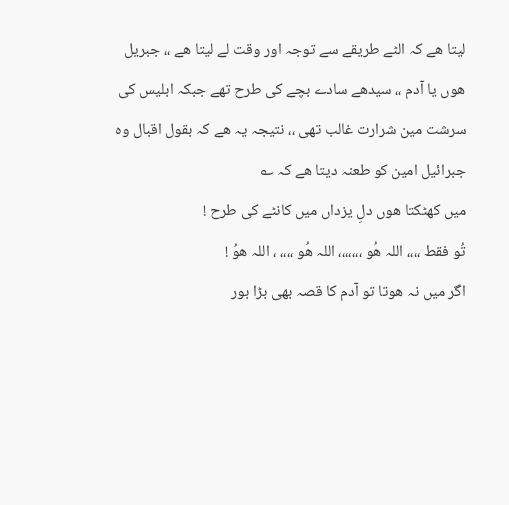لیتا ھے کہ الٹے طریقے سے توجہ اور وقت لے لیتا ھے ،، جبریل ھوں یا آدم ،، سیدھے سادے بچے کی طرح تھے جبکہ ابلیس کی سرشت مین شرارت غالب تھی ،، نتیجہ یہ ھے کہ بقول اقبال وہ جبرائیل امین کو طعنہ دیتا ھے کہ ؎
میں کھٹکتا ھوں دلِ یزداں میں کانٹے کی طرح !
تُو فقط ،،،، اللہ ھُو ،،،،،،، اللہ ھُو ،،،، ، اللہ ھوُ !
اگر میں نہ ھوتا تو آدم کا قصہ بھی بڑا بور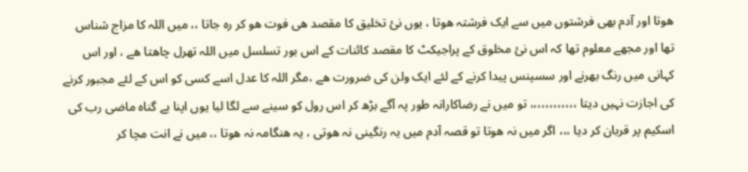ھوتا اور آدم بھی فرشتوں میں سے ایک فرشتہ ھوتا ، یوں نئ تخلیق کا مقصد ھی فوت ھو کر رہ جاتا ،، میں اللہ کا مزاج شناس تھا اور مجھے معلوم تھا کہ اس نئ مخلوق کے پراجیکٹ کا مقصد کائنات کے اس بور تسلسل میں اللہ تھرل چاھتا ھے ، اور اس کہانی میں رنگ بھرنے اور سسپنس پیدا کرنے کے لئے ایک ولن کی ضرورت ھے ،مگر اللہ کا عدل اسے کسی کو اس کے لئے مجبور کرنے کی اجازت نہیں دیتا ،،،،،،،،،،،، تو میں نے رضاکارانہ طور پہ آگے بڑھ کر اس رول کو سینے سے لگا لیا یوں اپنا بے گناہ ماضی رب کی اسکیم پر قربان کر دیا ،،، اگر میں نہ ھوتا تو قصہ آدم میں یہ رنگینی نہ ھوتی ، یہ ھنگامہ نہ ھوتا ،، میں نے انت مچا کر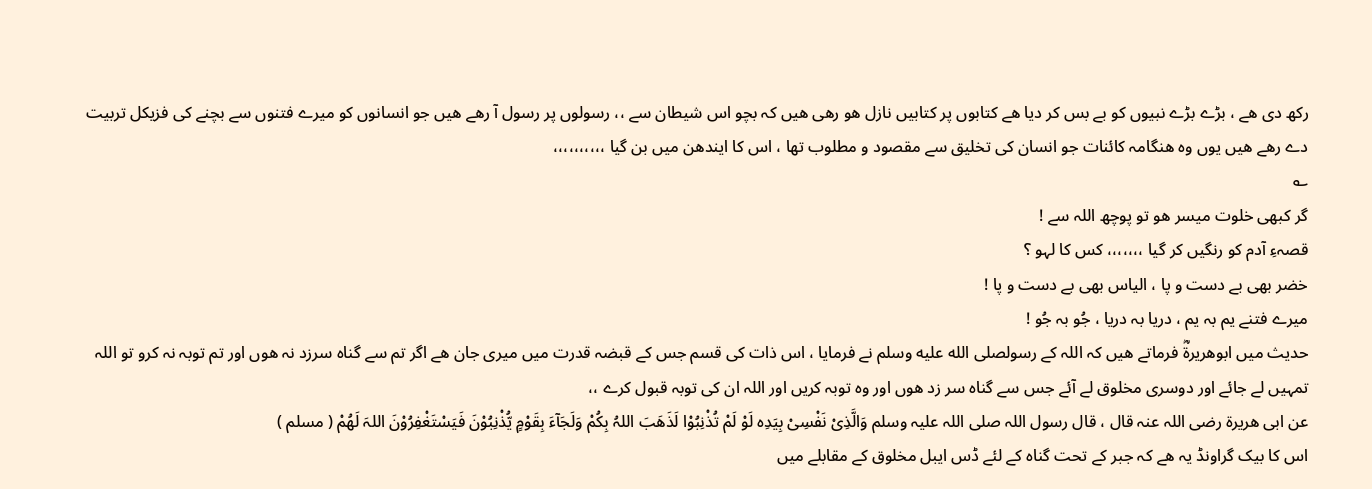رکھ دی ھے ، بڑے بڑے نبیوں کو بے بس کر دیا ھے کتابوں پر کتابیں نازل ھو رھی ھیں کہ بچو اس شیطان سے ،، رسولوں پر رسول آ رھے ھیں جو انسانوں کو میرے فتنوں سے بچنے کی فزیکل تربیت دے رھے ھیں یوں وہ ھنگامہ کائنات جو انسان کی تخلیق سے مقصود و مطلوب تھا ، اس کا ایندھن میں بن گیا ،،،،،،،،،،
؎
گر کبھی خلوت میسر ھو تو پوچھ اللہ سے !
قصہءِ آدم کو رنگیں کر گیا ،،،،،،، کس کا لہو ؟
خضر بھی بے دست و پا ، الیاس بھی بے دست و پا !
میرے فتنے یم بہ یم ، دریا بہ دریا ، جُو بہ جُو !
حدیث میں ابوھریرۃؓ فرماتے ھیں کہ اللہ کے رسولصلى الله عليه وسلم نے فرمایا ، اس ذات کی قسم جس کے قبضہ قدرت میں میری جان ھے اگر تم سے گناہ سرزد نہ ھوں اور تم توبہ نہ کرو تو اللہ تمہیں لے جائے اور دوسری مخلوق لے آئے جس سے گناہ سر زد ھوں اور وہ توبہ کریں اور اللہ ان کی توبہ قبول کرے ،،
عن ابی ھریرۃ رضی اللہ عنہ قال ، قال رسول اللہ صلی اللہ علیہ وسلم وَالَّذِیْ نَفْسِیْ بِیَدِہ لَوْ لَمْ تُذْنِبُوْا لَذَھَبَ اللہُ بِکُمْ وَلَجَآءَ بِقَوْمٍ یُّذْنِبُوْنَ فَیَسْتَغْفِرُوْنَ اللہَ لَھُمْ ( مسلم )
اس کا بیک گراونڈ یہ ھے کہ جبر کے تحت گناہ کے لئے ڈس ایبل مخلوق کے مقابلے میں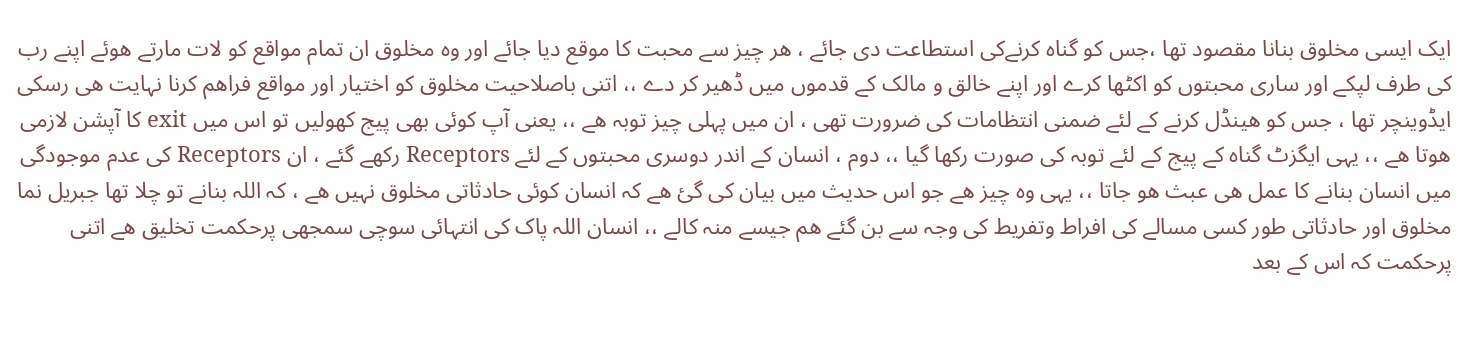ایک ایسی مخلوق بنانا مقصود تھا ،جس کو گناہ کرنےکی استطاعت دی جائے ، ھر چیز سے محبت کا موقع دیا جائے اور وہ مخلوق ان تمام مواقع کو لات مارتے ھوئے اپنے رب کی طرف لپکے اور ساری محبتوں کو اکٹھا کرے اور اپنے خالق و مالک کے قدموں میں ڈھیر کر دے ،، اتنی باصلاحیت مخلوق کو اختیار اور مواقع فراھم کرنا نہایت ھی رسکی ایڈوینچر تھا ، جس کو ھینڈل کرنے کے لئے ضمنی انتظامات کی ضرورت تھی ، ان میں پہلی چیز توبہ ھے ،، یعنی آپ کوئی بھی پیج کھولیں تو اس میں exit کا آپشن لازمی ھوتا ھے ،، یہی ایگزٹ گناہ کے پیج کے لئے توبہ کی صورت رکھا گیا ،، دوم ، انسان کے اندر دوسری محبتوں کے لئے Receptors رکھے گئے ، ان Receptors کی عدم موجودگی میں انسان بنانے کا عمل ھی عبث ھو جاتا ،، یہی وہ چیز ھے جو اس حدیث میں بیان کی گئ ھے کہ انسان کوئی حادثاتی مخلوق نہیں ھے ، کہ اللہ بنانے تو چلا تھا جبریل نما مخلوق اور حادثاتی طور کسی مسالے کی افراط وتفریط کی وجہ سے بن گئے ھم جیسے منہ کالے ،، انسان اللہ پاک کی انتہائی سوچی سمجھی پرحکمت تخلیق ھے اتنی پرحکمت کہ اس کے بعد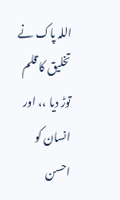اللہ پاک نے تخلیق کا قلم توڑ دیا ،، اور انسان کو احسن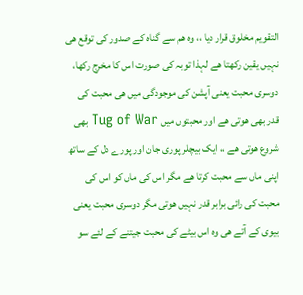التقویم مخلوق قرار دیا ،، وہ ھم سے گناہ کے صدور کی توقع ھی نہیں یقین رکھتا ھے لہذا توبہ کی صورت اس کا مخرج رکھا،
دوسری محبت یعنی آپشن کی موجودگی میں ھی محبت کی قدر بھی ھوتی ھے اور محبتوں میں Tug of War بھی شروع ھوتی ھے ،، ایک بیچلر پوری جان اور پورے دل کے ساتھ اپنی ماں سے محبت کرتا ھے مگر اس کی ماں کو اس کی محبت کی رائی برابر قدر نہیں ھوتی مگر دوسری محبت یعنی بیوی کے آتے ھی وہ اس بیٹے کی محبت جیتنے کے لئے سو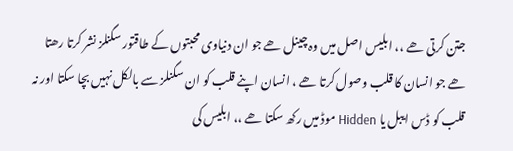جتن کرتی ھے ،، ابلیس اصل میں وہ چینل ھے جو ان دنیاوی محبتوں کے طاقتور سگنلز نشر کرتا رھتا ھے جو انسان کا قلب وصول کرتا ھے ، انسان اپنے قلب کو ان سگنلز سے بالکل نہیں بچا سکتا اور نہ قلب کو ڈس ایبل یا Hidden موڈ میں رکھ سکتا ھے ،، ابلیس کی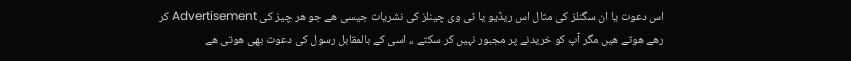اس دعوت یا ان سگنلز کی مثال اس ریڈیو یا ٹی وی چینلز کی نشریات جیسی ھے جو ھر چیز کی Advertisement کر رھے ھوتے ھیں مگر آپ کو خریدنے پر مجبور نہیں کر سکتے ،، اسی کے بالمقابل رسول کی دعوت بھی ھوتی ھے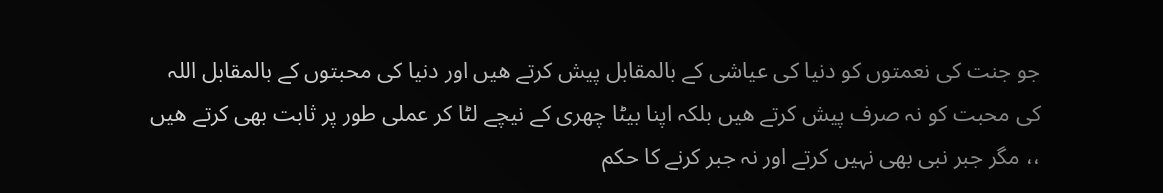جو جنت کی نعمتوں کو دنیا کی عیاشی کے بالمقابل پیش کرتے ھیں اور دنیا کی محبتوں کے بالمقابل اللہ کی محبت کو نہ صرف پیش کرتے ھیں بلکہ اپنا بیٹا چھری کے نیچے لٹا کر عملی طور پر ثابت بھی کرتے ھیں ،، مگر جبر نبی بھی نہیں کرتے اور نہ جبر کرنے کا حکم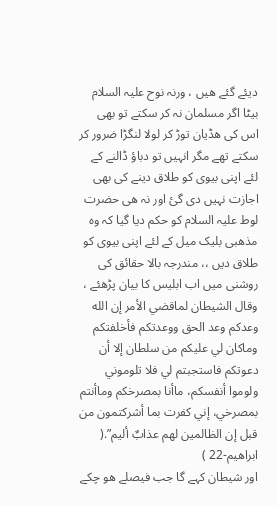دیئے گئے ھیں ، ورنہ نوح علیہ السلام بیٹا اگر مسلمان نہ کر سکتے تو بھی اس کی ھڈیان توڑ کر لولا لنگڑا ضرور کر سکتے تھے مگر انہیں تو دباؤ ڈالنے کے لئے اپنی بیوی کو طلاق دینے کی بھی اجازت نہیں دی گئ اور نہ ھی حضرت لوط علیہ السلام کو حکم دیا گیا کہ وہ مذھبی بلیک میل کے لئے اپنی بیوی کو طلاق دیں ،، مندرجہ بالا حقائق کی روشنی میں اب ابلیس کا بیان پڑھئے ،
وقال الشيطان لماقضي الأمر إن الله وعدكم وعد الحق ووعدتكم فأخلفتكم وماكان لي عليكم من سلطان إلا أن دعوتكم فاستجبتم لي فلا تلوموني ولوموا أنفسكم، ماأنا بمصرخكم وماأنتم بمصرخي، إني كفرت بما أشركتمون من قبل إن الظالمين لهم عذابٌ أليم”.( ابراھیم-22 )
اور شیطان کہے گا جب فیصلے ھو چکے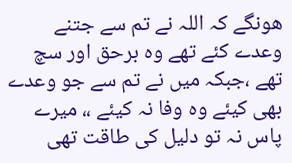ھونگے کہ اللہ نے تم سے جتنے وعدے کئے تھے وہ برحق اور سچ تھے ،جبکہ میں نے تم سے جو وعدے بھی کیئے وہ وفا نہ کیئے ،، میرے پاس نہ تو دلیل کی طاقت تھی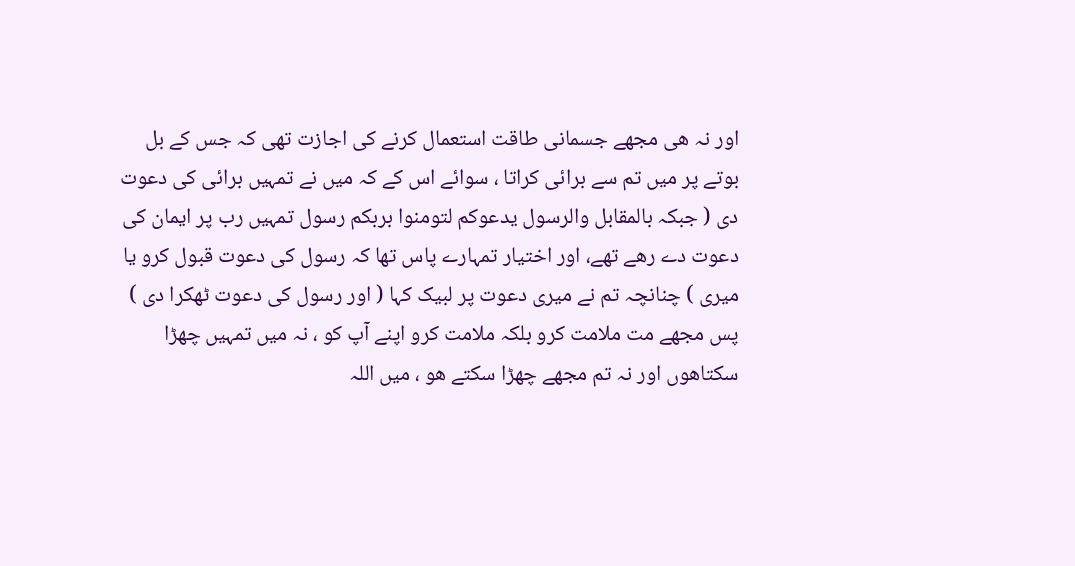اور نہ ھی مجھے جسمانی طاقت استعمال کرنے کی اجازت تھی کہ جس کے بل بوتے پر میں تم سے برائی کراتا ، سوائے اس کے کہ میں نے تمہیں برائی کی دعوت دی ( جبکہ بالمقابل والرسول یدعوکم لتومنوا بربکم رسول تمہیں رب پر ایمان کی دعوت دے رھے تھے، اور اختیار تمہارے پاس تھا کہ رسول کی دعوت قبول کرو یا میری ) چنانچہ تم نے میری دعوت پر لبیک کہا ( اور رسول کی دعوت ٹھکرا دی ) پس مجھے مت ملامت کرو بلکہ ملامت کرو اپنے آپ کو ، نہ میں تمہیں چھڑا سکتاھوں اور نہ تم مجھے چھڑا سکتے ھو ، میں اللہ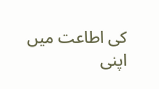کی اطاعت میں اپنی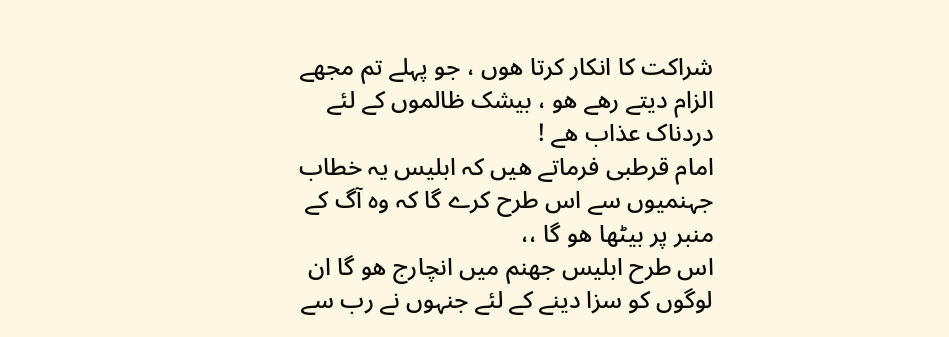شراکت کا انکار کرتا ھوں ، جو پہلے تم مجھے الزام دیتے رھے ھو ، بیشک ظالموں کے لئے دردناک عذاب ھے !
امام قرطبی فرماتے ھیں کہ ابلیس یہ خطاب جہنمیوں سے اس طرح کرے گا کہ وہ آگ کے منبر پر بیٹھا ھو گا ،،
اس طرح ابلیس جھنم میں انچارج ھو گا ان لوگوں کو سزا دینے کے لئے جنہوں نے رب سے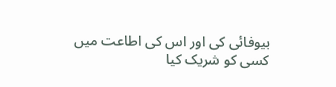بیوفائی کی اور اس کی اطاعت میں کسی کو شریک کیا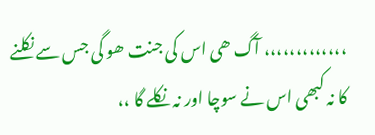،،،،،،،،،،،،، آگ ھی اس کی جنت ھو گی جس سے نکلنے کا نہ کبھی اس نے سوچا اور نہ نکلے گا ،،